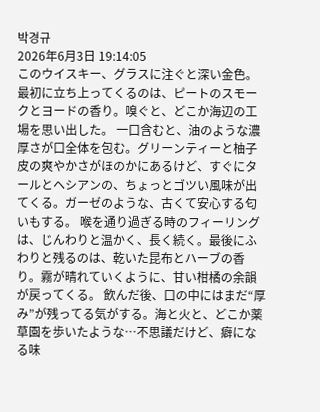박경규
2026年6月3日 19:14:05
このウイスキー、グラスに注ぐと深い金色。最初に立ち上ってくるのは、ピートのスモークとヨードの香り。嗅ぐと、どこか海辺の工場を思い出した。 一口含むと、油のような濃厚さが口全体を包む。グリーンティーと柚子皮の爽やかさがほのかにあるけど、すぐにタールとヘシアンの、ちょっとゴツい風味が出てくる。ガーゼのような、古くて安心する匂いもする。 喉を通り過ぎる時のフィーリングは、じんわりと温かく、長く続く。最後にふわりと残るのは、乾いた昆布とハーブの香り。霧が晴れていくように、甘い柑橘の余韻が戻ってくる。 飲んだ後、口の中にはまだ“厚み”が残ってる気がする。海と火と、どこか薬草園を歩いたような…不思議だけど、癖になる味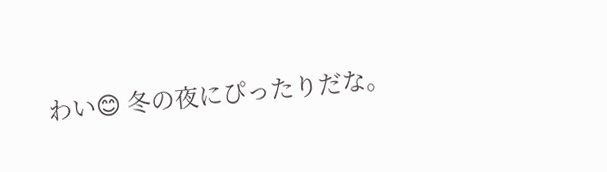わい😊 冬の夜にぴったりだな。